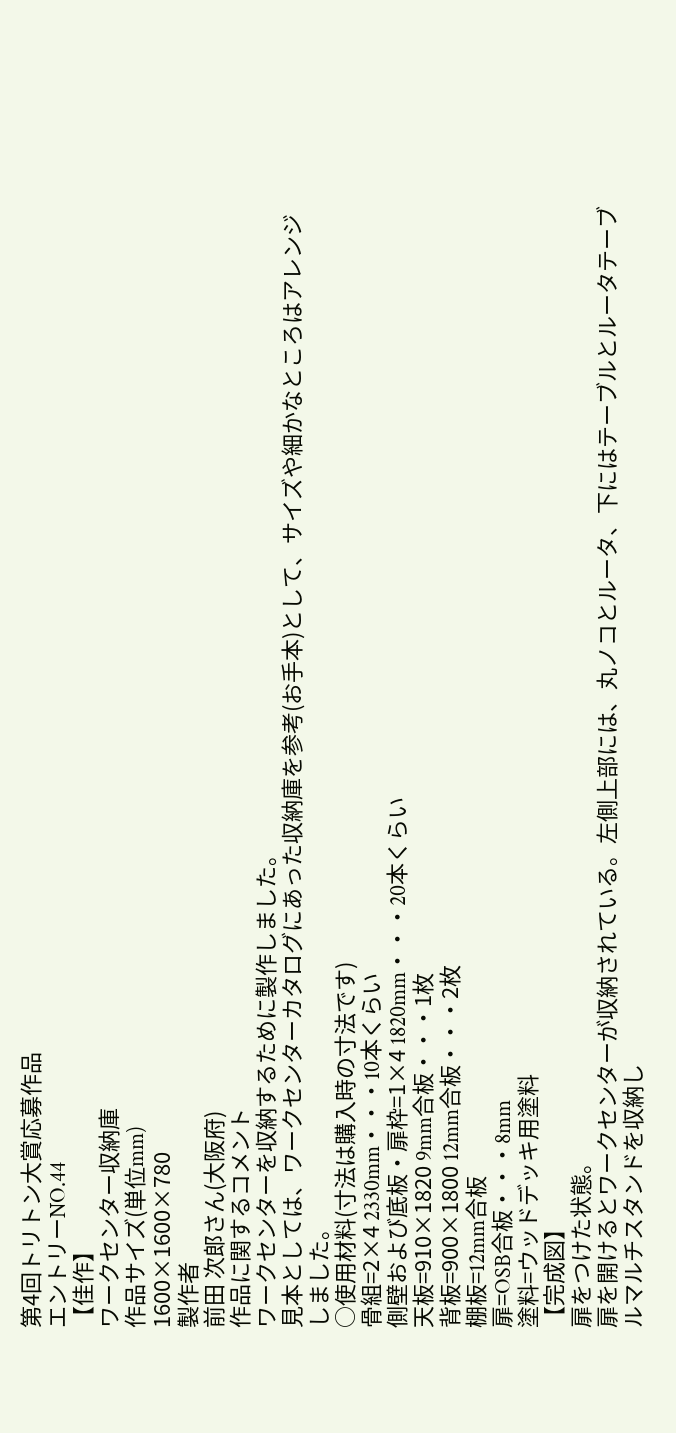第4回トリトン大賞応募作品
エントリーNO.44
【佳作】
ワークセンター収納庫
作品サイズ(単位mm)
1600×1600×780
製作者
前田 次郎さん(大阪府)
作品に関するコメント
ワークセンターを収納するために製作しました。
見本としては、ワークセンターカタログにあった収納庫を参考(お手本)として、サイズや細かなところはアレンジしました。
○使用材料(寸法は購入時の寸法です)
骨組=2×4 2330mm・・・10本くらい
側壁および底板・扉枠=1×4 1820mm・・・20本くらい
天板=910×1820 9mm合板・・・1枚
背板=900×1800 12mm合板・・・2枚
棚板=12mm合板
扉=OSB合板・・・8mm
塗料=ウッドデッキ用塗料
【完成図】
扉をつけた状態。
扉を開けるとワークセンターが収納されている。左側上部には、丸ノコとルータ、下にはテーブルとルータテーブルマルチスタンドを収納し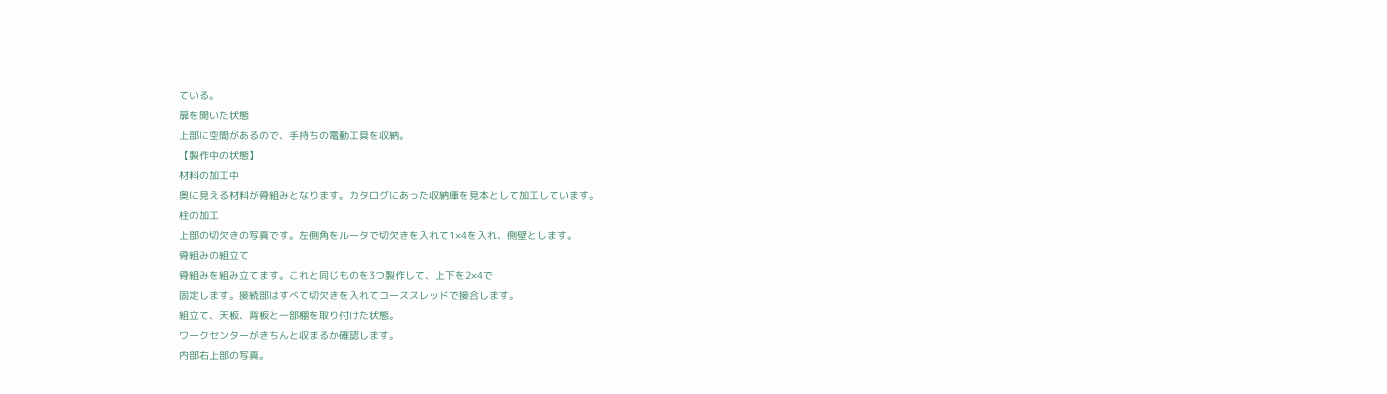ている。
扉を開いた状態
上部に空間があるので、手持ちの電動工具を収納。
【製作中の状態】
材料の加工中
奥に見える材料が骨組みとなります。カタログにあった収納庫を見本として加工しています。
柱の加工
上部の切欠きの写真です。左側角をルータで切欠きを入れて1×4を入れ、側壁とします。
骨組みの組立て
骨組みを組み立てます。これと同じものを3つ製作して、上下を2×4で
固定します。接続部はすべて切欠きを入れてコーススレッドで接合します。
組立て、天板、背板と一部棚を取り付けた状態。
ワークセンターがきちんと収まるか確認します。
内部右上部の写真。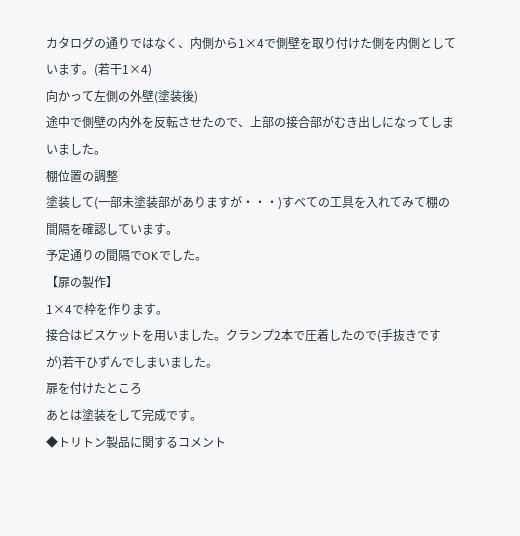カタログの通りではなく、内側から1×4で側壁を取り付けた側を内側としています。(若干1×4)
向かって左側の外壁(塗装後)
途中で側壁の内外を反転させたので、上部の接合部がむき出しになってしまいました。
棚位置の調整
塗装して(一部未塗装部がありますが・・・)すべての工具を入れてみて棚の間隔を確認しています。
予定通りの間隔でOKでした。
【扉の製作】
1×4で枠を作ります。
接合はビスケットを用いました。クランプ2本で圧着したので(手抜きですが)若干ひずんでしまいました。
扉を付けたところ
あとは塗装をして完成です。
◆トリトン製品に関するコメント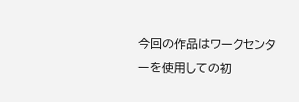今回の作品はワークセンターを使用しての初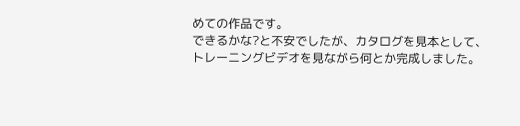めての作品です。
できるかな?と不安でしたが、カタログを見本として、トレーニングビデオを見ながら何とか完成しました。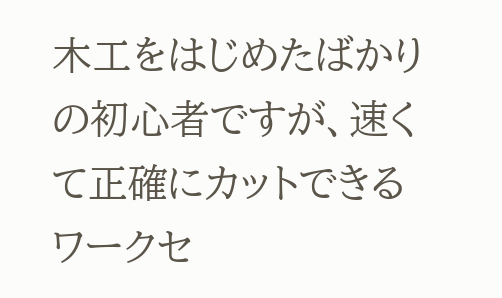木工をはじめたばかりの初心者ですが、速くて正確にカットできるワークセ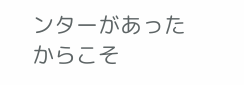ンターがあったからこそ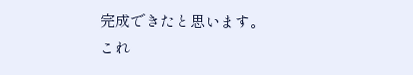完成できたと思います。
これ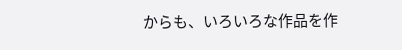からも、いろいろな作品を作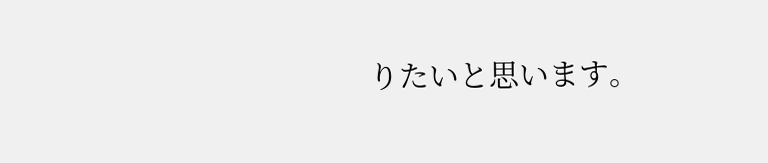りたいと思います。